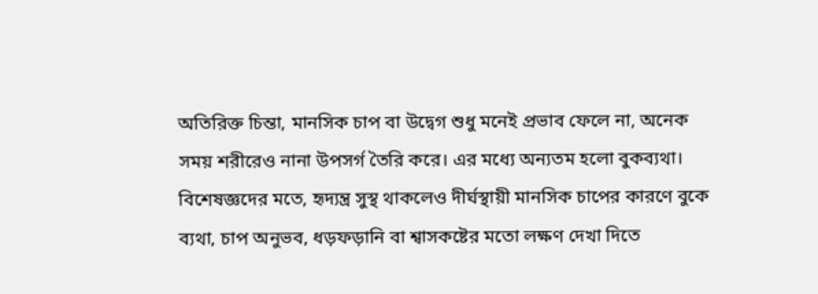অতিরিক্ত চিন্তা, মানসিক চাপ বা উদ্বেগ শুধু মনেই প্রভাব ফেলে না, অনেক সময় শরীরেও নানা উপসর্গ তৈরি করে। এর মধ্যে অন্যতম হলো বুকব্যথা। বিশেষজ্ঞদের মতে, হৃদ্যন্ত্র সুস্থ থাকলেও দীর্ঘস্থায়ী মানসিক চাপের কারণে বুকে ব্যথা, চাপ অনুভব, ধড়ফড়ানি বা শ্বাসকষ্টের মতো লক্ষণ দেখা দিতে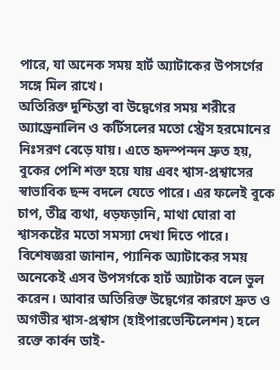পারে, যা অনেক সময় হার্ট অ্যাটাকের উপসর্গের সঙ্গে মিল রাখে।
অতিরিক্ত দুশ্চিন্তা বা উদ্বেগের সময় শরীরে অ্যাড্রেনালিন ও কর্টিসলের মতো স্ট্রেস হরমোনের নিঃসরণ বেড়ে যায়। এতে হৃদস্পন্দন দ্রুত হয়, বুকের পেশি শক্ত হয়ে যায় এবং শ্বাস-প্রশ্বাসের স্বাভাবিক ছন্দ বদলে যেতে পারে। এর ফলেই বুকে চাপ, তীব্র ব্যথা, ধড়ফড়ানি, মাথা ঘোরা বা শ্বাসকষ্টের মতো সমস্যা দেখা দিতে পারে।
বিশেষজ্ঞরা জানান, প্যানিক অ্যাটাকের সময় অনেকেই এসব উপসর্গকে হার্ট অ্যাটাক বলে ভুল করেন। আবার অতিরিক্ত উদ্বেগের কারণে দ্রুত ও অগভীর শ্বাস-প্রশ্বাস (হাইপারভেন্টিলেশন) হলে রক্তে কার্বন ডাই-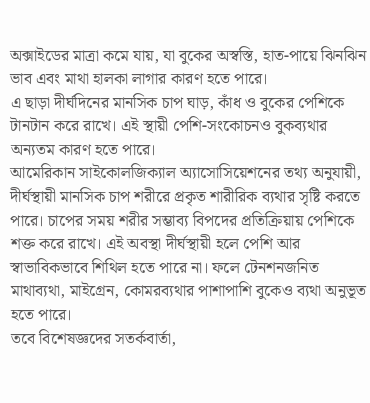অক্সাইডের মাত্রা কমে যায়, যা বুকের অস্বস্তি, হাত-পায়ে ঝিনঝিন ভাব এবং মাথা হালকা লাগার কারণ হতে পারে।
এ ছাড়া দীর্ঘদিনের মানসিক চাপ ঘাড়, কাঁধ ও বুকের পেশিকে টানটান করে রাখে। এই স্থায়ী পেশি-সংকোচনও বুকব্যথার অন্যতম কারণ হতে পারে।
আমেরিকান সাইকোলজিক্যাল অ্যাসোসিয়েশনের তথ্য অনুযায়ী, দীর্ঘস্থায়ী মানসিক চাপ শরীরে প্রকৃত শারীরিক ব্যথার সৃষ্টি করতে পারে। চাপের সময় শরীর সম্ভাব্য বিপদের প্রতিক্রিয়ায় পেশিকে শক্ত করে রাখে। এই অবস্থা দীর্ঘস্থায়ী হলে পেশি আর স্বাভাবিকভাবে শিথিল হতে পারে না। ফলে টেনশনজনিত মাথাব্যথা, মাইগ্রেন, কোমরব্যথার পাশাপাশি বুকেও ব্যথা অনুভূত হতে পারে।
তবে বিশেষজ্ঞদের সতর্কবার্তা,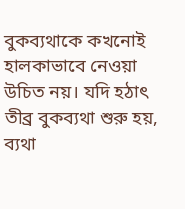বুকব্যথাকে কখনোই হালকাভাবে নেওয়া উচিত নয়। যদি হঠাৎ তীব্র বুকব্যথা শুরু হয়, ব্যথা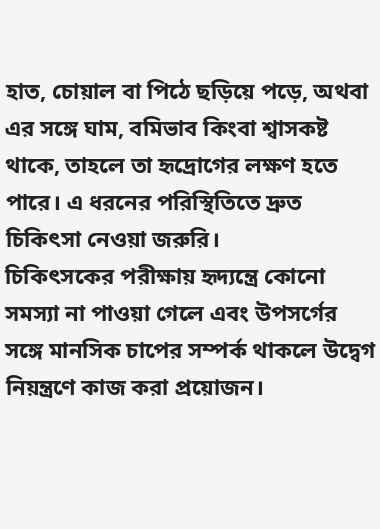হাত, চোয়াল বা পিঠে ছড়িয়ে পড়ে, অথবা এর সঙ্গে ঘাম, বমিভাব কিংবা শ্বাসকষ্ট থাকে, তাহলে তা হৃদ্রোগের লক্ষণ হতে পারে। এ ধরনের পরিস্থিতিতে দ্রুত চিকিৎসা নেওয়া জরুরি।
চিকিৎসকের পরীক্ষায় হৃদ্যন্ত্রে কোনো সমস্যা না পাওয়া গেলে এবং উপসর্গের সঙ্গে মানসিক চাপের সম্পর্ক থাকলে উদ্বেগ নিয়ন্ত্রণে কাজ করা প্রয়োজন।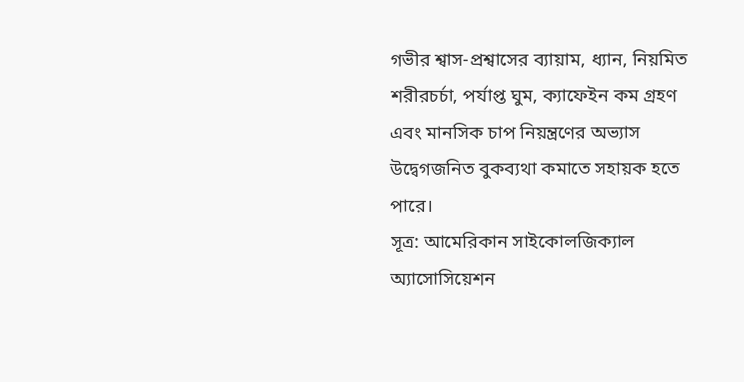গভীর শ্বাস-প্রশ্বাসের ব্যায়াম, ধ্যান, নিয়মিত শরীরচর্চা, পর্যাপ্ত ঘুম, ক্যাফেইন কম গ্রহণ এবং মানসিক চাপ নিয়ন্ত্রণের অভ্যাস উদ্বেগজনিত বুকব্যথা কমাতে সহায়ক হতে পারে।
সূত্র: আমেরিকান সাইকোলজিক্যাল অ্যাসোসিয়েশন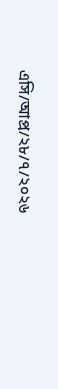এসি/আপ্র/২৮/৭/২০২৬